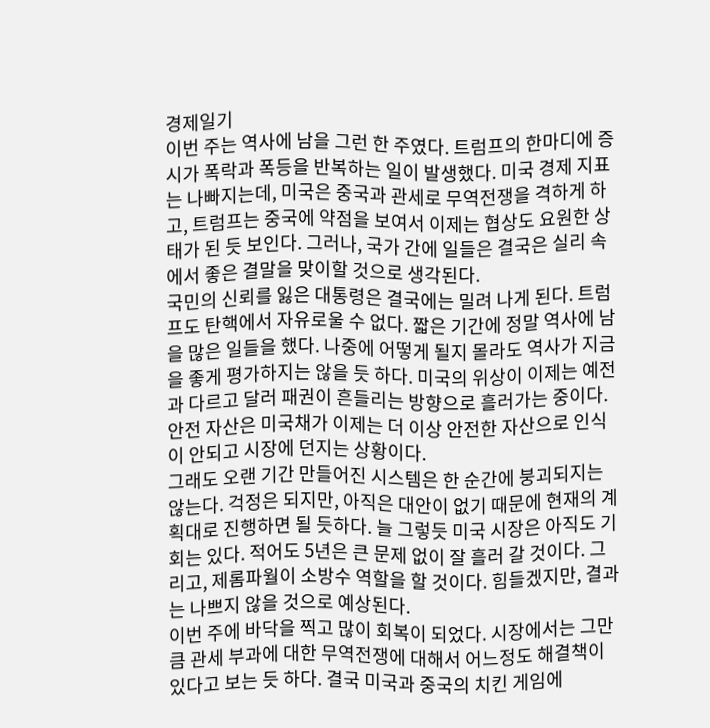경제일기
이번 주는 역사에 남을 그런 한 주였다. 트럼프의 한마디에 증시가 폭락과 폭등을 반복하는 일이 발생했다. 미국 경제 지표는 나빠지는데, 미국은 중국과 관세로 무역전쟁을 격하게 하고, 트럼프는 중국에 약점을 보여서 이제는 협상도 요원한 상태가 된 듯 보인다. 그러나, 국가 간에 일들은 결국은 실리 속에서 좋은 결말을 맞이할 것으로 생각된다.
국민의 신뢰를 잃은 대통령은 결국에는 밀려 나게 된다. 트럼프도 탄핵에서 자유로울 수 없다. 짧은 기간에 정말 역사에 남을 많은 일들을 했다. 나중에 어떻게 될지 몰라도 역사가 지금을 좋게 평가하지는 않을 듯 하다. 미국의 위상이 이제는 예전과 다르고 달러 패권이 흔들리는 방향으로 흘러가는 중이다. 안전 자산은 미국채가 이제는 더 이상 안전한 자산으로 인식이 안되고 시장에 던지는 상황이다.
그래도 오랜 기간 만들어진 시스템은 한 순간에 붕괴되지는 않는다. 걱정은 되지만, 아직은 대안이 없기 때문에 현재의 계획대로 진행하면 될 듯하다. 늘 그렇듯 미국 시장은 아직도 기회는 있다. 적어도 5년은 큰 문제 없이 잘 흘러 갈 것이다. 그리고, 제롬파월이 소방수 역할을 할 것이다. 힘들겠지만, 결과는 나쁘지 않을 것으로 예상된다.
이번 주에 바닥을 찍고 많이 회복이 되었다. 시장에서는 그만큼 관세 부과에 대한 무역전쟁에 대해서 어느정도 해결책이 있다고 보는 듯 하다. 결국 미국과 중국의 치킨 게임에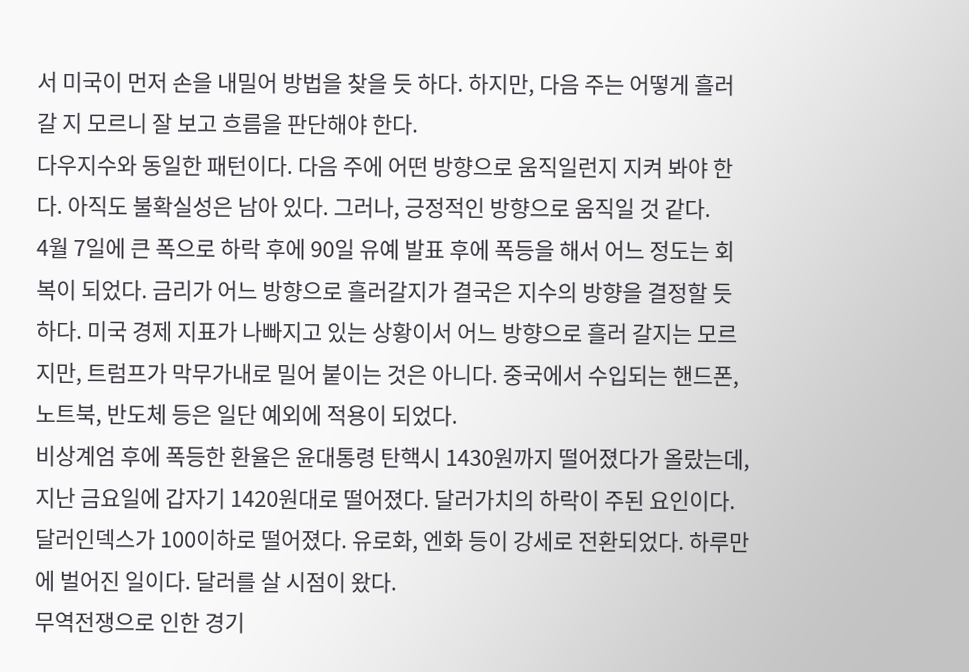서 미국이 먼저 손을 내밀어 방법을 찾을 듯 하다. 하지만, 다음 주는 어떻게 흘러 갈 지 모르니 잘 보고 흐름을 판단해야 한다.
다우지수와 동일한 패턴이다. 다음 주에 어떤 방향으로 움직일런지 지켜 봐야 한다. 아직도 불확실성은 남아 있다. 그러나, 긍정적인 방향으로 움직일 것 같다.
4월 7일에 큰 폭으로 하락 후에 90일 유예 발표 후에 폭등을 해서 어느 정도는 회복이 되었다. 금리가 어느 방향으로 흘러갈지가 결국은 지수의 방향을 결정할 듯 하다. 미국 경제 지표가 나빠지고 있는 상황이서 어느 방향으로 흘러 갈지는 모르지만, 트럼프가 막무가내로 밀어 붙이는 것은 아니다. 중국에서 수입되는 핸드폰, 노트북, 반도체 등은 일단 예외에 적용이 되었다.
비상계엄 후에 폭등한 환율은 윤대통령 탄핵시 1430원까지 떨어졌다가 올랐는데, 지난 금요일에 갑자기 1420원대로 떨어졌다. 달러가치의 하락이 주된 요인이다. 달러인덱스가 100이하로 떨어졌다. 유로화, 엔화 등이 강세로 전환되었다. 하루만에 벌어진 일이다. 달러를 살 시점이 왔다.
무역전쟁으로 인한 경기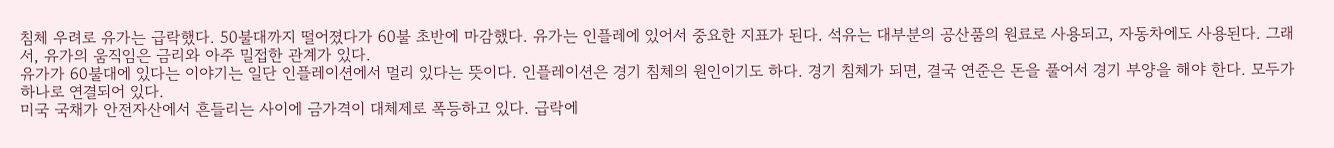침체 우려로 유가는 급락했다. 50불대까지 떨어졌다가 60불 초반에 마감했다. 유가는 인플레에 있어서 중요한 지표가 된다. 석유는 대부분의 공산품의 원료로 사용되고, 자동차에도 사용된다. 그래서, 유가의 움직임은 금리와 아주 밀접한 관계가 있다.
유가가 60불대에 있다는 이야기는 일단 인플레이션에서 멀리 있다는 뜻이다. 인플레이션은 경기 침체의 원인이기도 하다. 경기 침체가 되면, 결국 연준은 돈을 풀어서 경기 부양을 해야 한다. 모두가 하나로 연결되어 있다.
미국 국채가 안전자산에서 흔들리는 사이에 금가격이 대체제로 폭등하고 있다. 급락에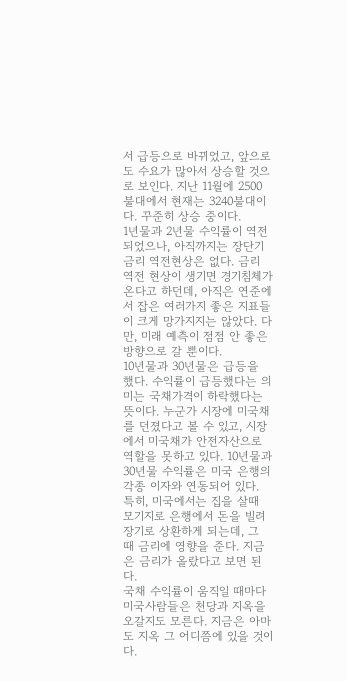서 급등으로 바뀌었고, 앞으로도 수요가 많아서 상승할 것으로 보인다. 지난 11월에 2500불대에서 현재는 3240불대이다. 꾸준히 상승 중이다.
1년물과 2년물 수익률이 역전되었으나, 아직까지는 장단기 금리 역전현상은 없다. 금리 역전 현상이 생기면 경기침체가 온다고 하던데, 아직은 연준에서 잡은 여러가지 좋은 지표들이 크게 망가지지는 않았다. 다만, 미래 예측이 점점 안 좋은 방향으로 갈 뿐이다.
10년물과 30년물은 급등을 했다. 수익률이 급등했다는 의미는 국채가격이 하락했다는 뜻이다. 누군가 시장에 미국채를 던졌다고 볼 수 있고, 시장에서 미국채가 안전자산으로 역할을 못하고 있다. 10년물과 30년물 수익률은 미국 은행의 각종 이자와 연동되어 있다. 특히, 미국에서는 집을 살때 모기지로 은행에서 돈을 빌려 장기로 상환하게 되는데, 그 때 금리에 영향을 준다. 지금은 금리가 올랐다고 보면 된다.
국채 수익률이 움직일 때마다 미국사람들은 천당과 지옥을 오갈지도 모른다. 지금은 아마도 지옥 그 어디쯤에 있을 것이다.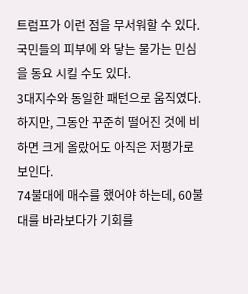트럼프가 이런 점을 무서워할 수 있다. 국민들의 피부에 와 닿는 물가는 민심을 동요 시킬 수도 있다.
3대지수와 동일한 패턴으로 움직였다. 하지만, 그동안 꾸준히 떨어진 것에 비하면 크게 올랐어도 아직은 저평가로 보인다.
74불대에 매수를 했어야 하는데, 60불대를 바라보다가 기회를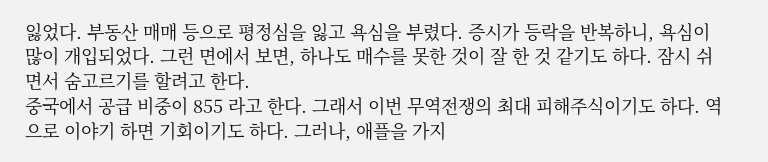잃었다. 부동산 매매 등으로 평정심을 잃고 욕심을 부렸다. 증시가 등락을 반복하니, 욕심이 많이 개입되었다. 그런 면에서 보면, 하나도 매수를 못한 것이 잘 한 것 같기도 하다. 잠시 쉬면서 숨고르기를 할려고 한다.
중국에서 공급 비중이 855 라고 한다. 그래서 이번 무역전쟁의 최대 피해주식이기도 하다. 역으로 이야기 하면 기회이기도 하다. 그러나, 애플을 가지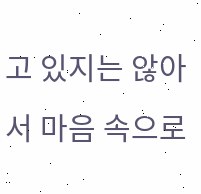고 있지는 않아서 마음 속으로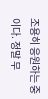조용히 응원하는 중이다. 정말 무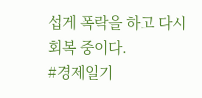섭게 폭락을 하고 다시 회복 중이다.
#경제일기